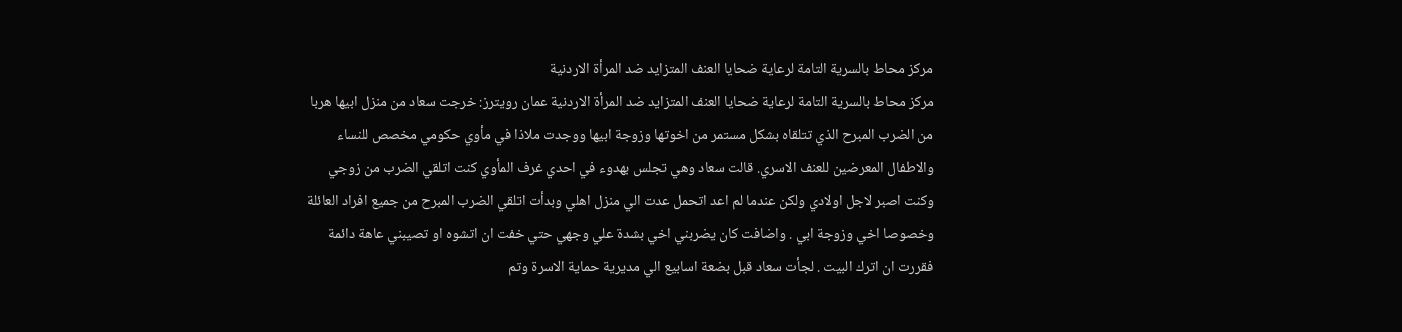مركز محاط بالسرية التامة لرعاية ضحايا العنف المتزايد ضد المرأة الاردنية
مركز محاط بالسرية التامة لرعاية ضحايا العنف المتزايد ضد المرأة الاردنية عمان رويترز: خرجت سعاد من منزل ابيها هربا من الضرب المبرح الذي تتلقاه بشكل مستمر من اخوتها وزوجة ابيها ووجدت ملاذا في مأوي حكومي مخصص للنساء والاطفال المعرضين للعنف الاسري. قالت سعاد وهي تجلس بهدوء في احدي غرف المأوي كنت اتلقي الضرب من زوجي وكنت اصبر لاجل اولادي ولكن عندما لم اعد اتحمل عدت الي منزل اهلي وبدأت اتلقي الضرب المبرح من جميع افراد العائلة وخصوصا اخي وزوجة ابي . واضافت كان يضربني اخي بشدة علي وجهي حتي خفت ان اتشوه او تصيبني عاهة دائمة فقررت ان اترك البيت . لجأت سعاد قبل بضعة اسابيع الي مديرية حماية الاسرة وتم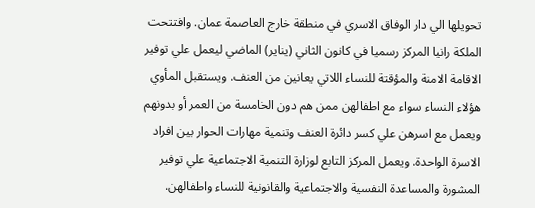تحويلها الي دار الوفاق الاسري في منطقة خارج العاصمة عمان. وافتتحت الملكة رانيا المركز رسميا في كانون الثاني (يناير) الماضي ليعمل علي توفير الاقامة الامنة والمؤقتة للنساء اللاتي يعانين من العنف. ويستقبل المأوي هؤلاء النساء سواء مع اطفالهن ممن هم دون الخامسة من العمر أو بدونهم ويعمل مع اسرهن علي كسر دائرة العنف وتنمية مهارات الحوار بين افراد الاسرة الواحدة. ويعمل المركز التابع لوزارة التنمية الاجتماعية علي توفير المشورة والمساعدة النفسية والاجتماعية والقانونية للنساء واطفالهن.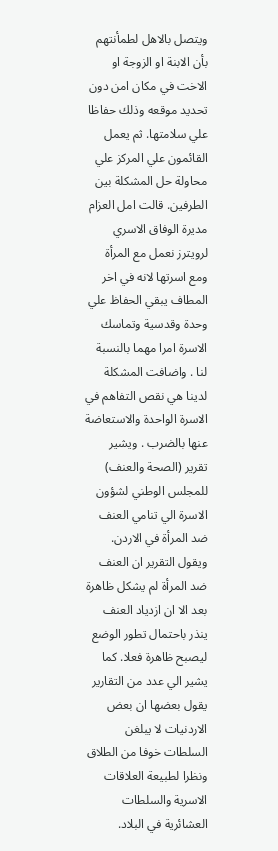ويتصل بالاهل لطمأنتهم بأن الابنة او الزوجة او الاخت في مكان امن دون تحديد موقعه وذلك حفاظا علي سلامتها. ثم يعمل القائمون علي المركز علي محاولة حل المشكلة بين الطرفين. قالت امل العزام مديرة الوفاق الاسري لرويترز نعمل مع المرأة ومع اسرتها لانه في اخر المطاف يبقي الحفاظ علي وحدة وقدسية وتماسك الاسرة امرا مهما بالنسبة لنا . واضافت المشكلة لدينا هي نقص التفاهم في الاسرة الواحدة والاستعاضة عنها بالضرب . ويشير تقرير (الصحة والعنف) للمجلس الوطني لشؤون الاسرة الي تنامي العنف ضد المرأة في الاردن. ويقول التقرير ان العنف ضد المرأة لم يشكل ظاهرة بعد الا ان ازدياد العنف ينذر باحتمال تطور الوضع ليصبح ظاهرة فعلا. كما يشير الي عدد من التقارير يقول بعضها ان بعض الاردنيات لا يبلغن السلطات خوفا من الطلاق ونظرا لطبيعة العلاقات الاسرية والسلطات العشائرية في البلاد.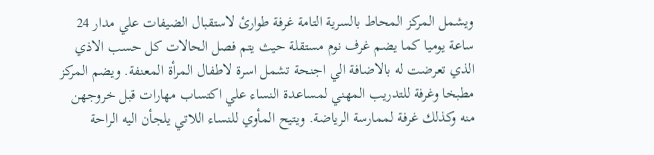ويشمل المركز المحاط بالسرية التامة غرفة طوارئ لاستقبال الضيفات علي مدار 24 ساعة يوميا كما يضم غرف نوم مستقلة حيث يتم فصل الحالات كل حسب الاذي الذي تعرضت له بالاضافة الي اجنحة تشمل اسرة لاطفال المرأة المعنفة. ويضم المركز مطبخا وغرفة للتدريب المهني لمساعدة النساء علي اكتساب مهارات قبل خروجهن منه وكذلك غرفة لممارسة الرياضة. ويتيح المأوي للنساء اللاتي يلجأن اليه الراحة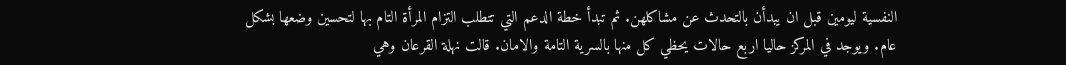النفسية ليومين قبل ان يبدأن بالتحدث عن مشاكلهن. ثم تبدأ خطة الدعم التي تتطلب التزام المرأة التام بها لتحسين وضعها بشكل عام. ويوجد في المركز حاليا اربع حالات يحظي كل منها بالسرية التامة والامان. قالت نهلة القرعان وهي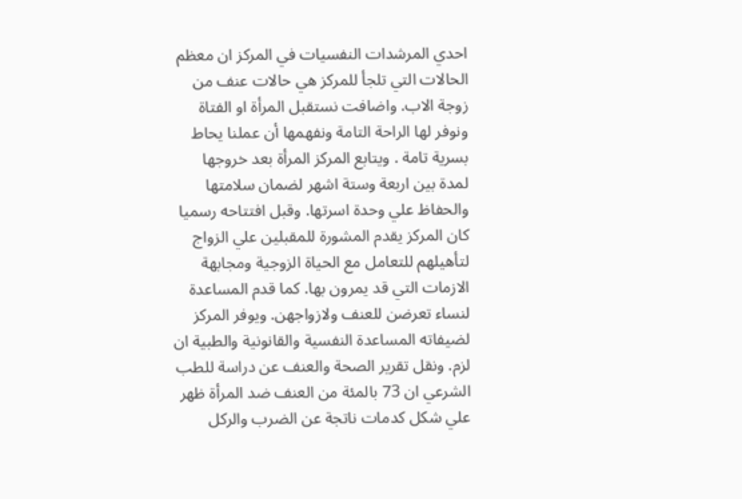احدي المرشدات النفسيات في المركز ان معظم الحالات التي تلجأ للمركز هي حالات عنف من زوجة الاب. واضافت نستقبل المرأة او الفتاة ونوفر لها الراحة التامة ونفهمها أن عملنا يحاط بسرية تامة . ويتابع المركز المرأة بعد خروجها لمدة بين اربعة وستة اشهر لضمان سلامتها والحفاظ علي وحدة اسرتها. وقبل افتتاحه رسميا كان المركز يقدم المشورة للمقبلين علي الزواج لتأهيلهم للتعامل مع الحياة الزوجية ومجابهة الازمات التي قد يمرون بها. كما قدم المساعدة لنساء تعرضن للعنف ولازواجهن. ويوفر المركز لضيفاته المساعدة النفسية والقانونية والطبية ان لزم. ونقل تقرير الصحة والعنف عن دراسة للطب الشرعي ان 73 بالمئة من العنف ضد المرأة ظهر علي شكل كدمات ناتجة عن الضرب والركل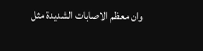وان معظم الاصابات الشديدة مثل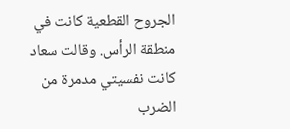الجروح القطعية كانت في منطقة الرأس. وقالت سعاد كانت نفسيتي مدمرة من الضرب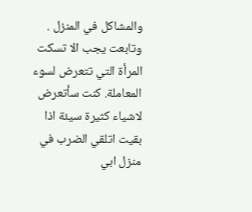والمشاكل في المنزل . وتابعت يجب الا تسكت المرأة التي تتعرض لسوء المعاملة. كنت سأتعرض لاشياء كثيرة سيئة اذا بقيت اتلقي الضرب في منزل ابي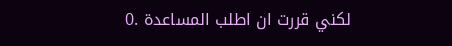لكني قررت ان اطلب المساعدة .0